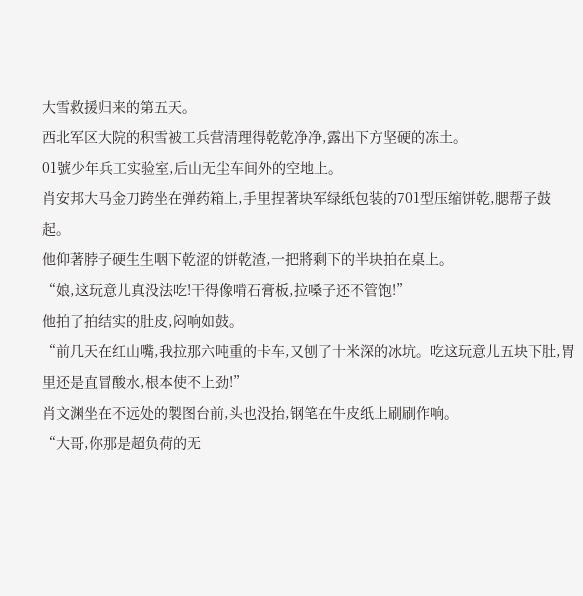大雪救援归来的第五天。
西北军区大院的积雪被工兵营清理得乾乾净净,露出下方坚硬的冻土。
01號少年兵工实验室,后山无尘车间外的空地上。
肖安邦大马金刀跨坐在弹药箱上,手里捏著块军绿纸包装的701型压缩饼乾,腮帮子鼓起。
他仰著脖子硬生生咽下乾涩的饼乾渣,一把將剩下的半块拍在桌上。
“娘,这玩意儿真没法吃!干得像啃石膏板,拉嗓子还不管饱!”
他拍了拍结实的肚皮,闷响如鼓。
“前几天在红山嘴,我拉那六吨重的卡车,又刨了十米深的冰坑。吃这玩意儿五块下肚,胃里还是直冒酸水,根本使不上劲!”
肖文渊坐在不远处的製图台前,头也没抬,钢笔在牛皮纸上刷刷作响。
“大哥,你那是超负荷的无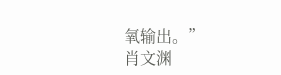氧输出。”
肖文渊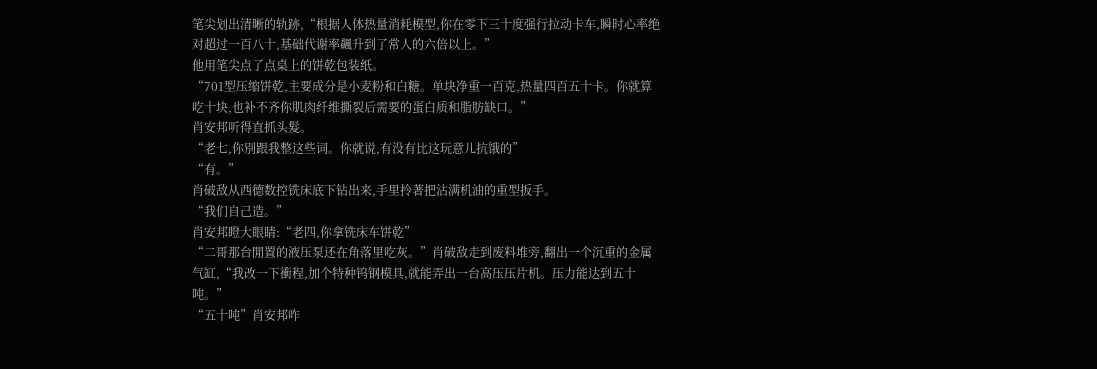笔尖划出清晰的轨跡,“根据人体热量消耗模型,你在零下三十度强行拉动卡车,瞬时心率绝对超过一百八十,基础代谢率飆升到了常人的六倍以上。”
他用笔尖点了点桌上的饼乾包装纸。
“701型压缩饼乾,主要成分是小麦粉和白糖。单块净重一百克,热量四百五十卡。你就算吃十块,也补不齐你肌肉纤维撕裂后需要的蛋白质和脂肪缺口。”
肖安邦听得直抓头髮。
“老七,你別跟我整这些词。你就说,有没有比这玩意儿抗饿的”
“有。”
肖破敌从西德数控铣床底下钻出来,手里拎著把沾满机油的重型扳手。
“我们自己造。”
肖安邦瞪大眼睛:“老四,你拿铣床车饼乾”
“二哥那台閒置的液压泵还在角落里吃灰。”肖破敌走到废料堆旁,翻出一个沉重的金属气缸,“我改一下衝程,加个特种钨钢模具,就能弄出一台高压压片机。压力能达到五十吨。”
“五十吨”肖安邦咋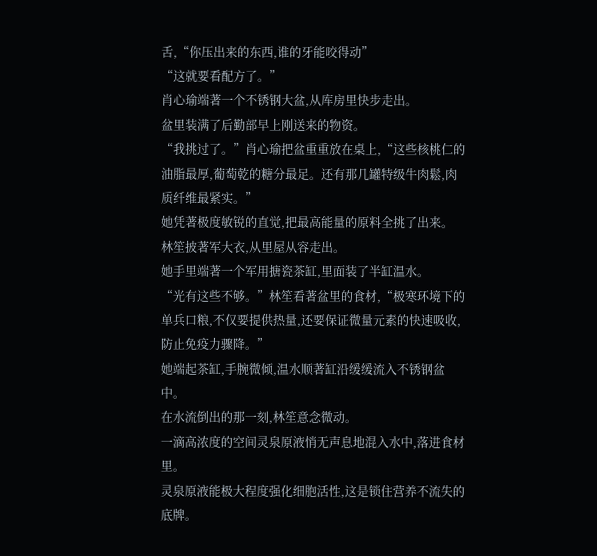舌,“你压出来的东西,谁的牙能咬得动”
“这就要看配方了。”
肖心瑜端著一个不锈钢大盆,从库房里快步走出。
盆里装满了后勤部早上刚送来的物资。
“我挑过了。”肖心瑜把盆重重放在桌上,“这些核桃仁的油脂最厚,葡萄乾的糖分最足。还有那几罐特级牛肉鬆,肉质纤维最紧实。”
她凭著极度敏锐的直觉,把最高能量的原料全挑了出来。
林笙披著军大衣,从里屋从容走出。
她手里端著一个军用搪瓷茶缸,里面装了半缸温水。
“光有这些不够。”林笙看著盆里的食材,“极寒环境下的单兵口粮,不仅要提供热量,还要保证微量元素的快速吸收,防止免疫力骤降。”
她端起茶缸,手腕微倾,温水顺著缸沿缓缓流入不锈钢盆中。
在水流倒出的那一刻,林笙意念微动。
一滴高浓度的空间灵泉原液悄无声息地混入水中,落进食材里。
灵泉原液能极大程度强化细胞活性,这是锁住营养不流失的底牌。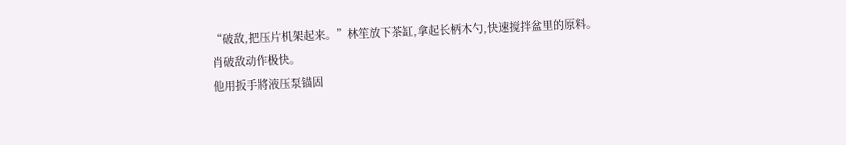“破敌,把压片机架起来。”林笙放下茶缸,拿起长柄木勺,快速搅拌盆里的原料。
肖破敌动作极快。
他用扳手將液压泵锚固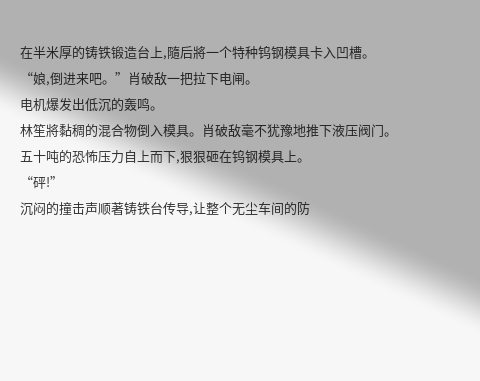在半米厚的铸铁锻造台上,隨后將一个特种钨钢模具卡入凹槽。
“娘,倒进来吧。”肖破敌一把拉下电闸。
电机爆发出低沉的轰鸣。
林笙將黏稠的混合物倒入模具。肖破敌毫不犹豫地推下液压阀门。
五十吨的恐怖压力自上而下,狠狠砸在钨钢模具上。
“砰!”
沉闷的撞击声顺著铸铁台传导,让整个无尘车间的防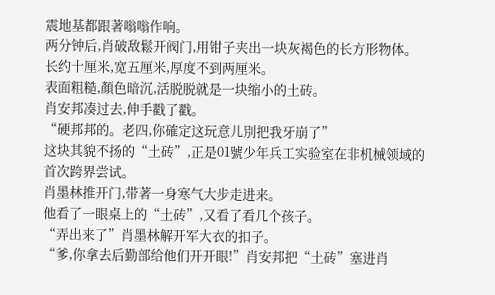震地基都跟著嗡嗡作响。
两分钟后,肖破敌鬆开阀门,用钳子夹出一块灰褐色的长方形物体。
长约十厘米,宽五厘米,厚度不到两厘米。
表面粗糙,顏色暗沉,活脱脱就是一块缩小的土砖。
肖安邦凑过去,伸手戳了戳。
“硬邦邦的。老四,你確定这玩意儿別把我牙崩了”
这块其貌不扬的“土砖”,正是01號少年兵工实验室在非机械领域的首次跨界尝试。
肖墨林推开门,带著一身寒气大步走进来。
他看了一眼桌上的“土砖”,又看了看几个孩子。
“弄出来了”肖墨林解开军大衣的扣子。
“爹,你拿去后勤部给他们开开眼!”肖安邦把“土砖”塞进肖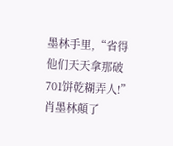墨林手里,“省得他们天天拿那破701饼乾糊弄人!”
肖墨林顛了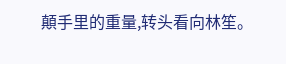顛手里的重量,转头看向林笙。